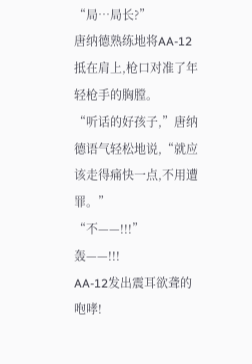“局…局长?”
唐纳德熟练地将AA-12抵在肩上,枪口对准了年轻枪手的胸膛。
“听话的好孩子,”唐纳德语气轻松地说,“就应该走得痛快一点,不用遭罪。”
“不——!!!”
轰——!!!
AA-12发出震耳欲聋的咆哮!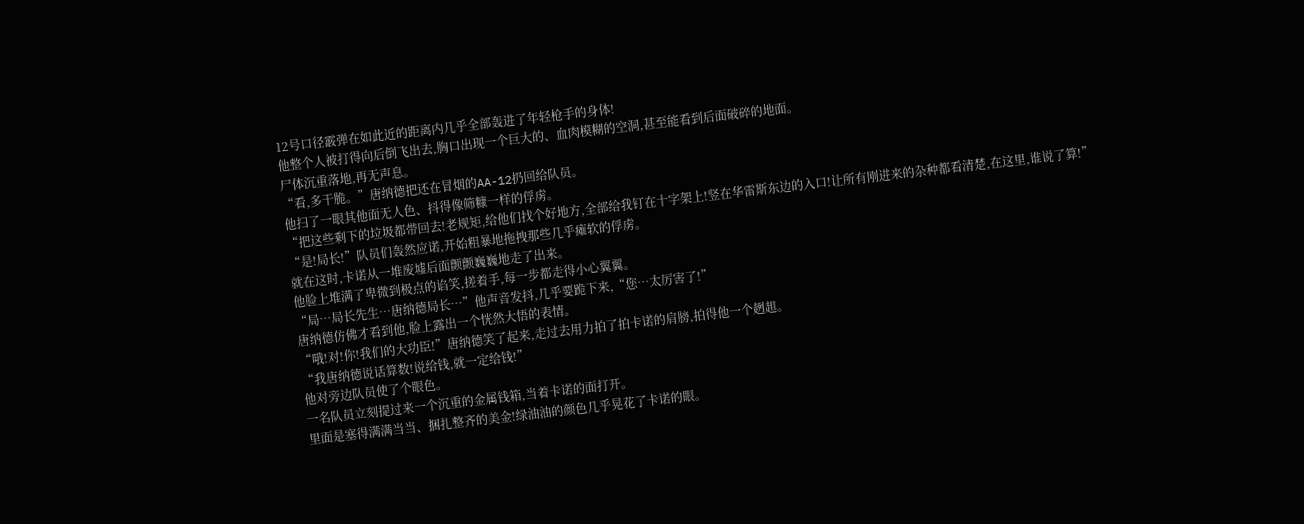12号口径霰弹在如此近的距离内几乎全部轰进了年轻枪手的身体!
他整个人被打得向后倒飞出去,胸口出现一个巨大的、血肉模糊的空洞,甚至能看到后面破碎的地面。
尸体沉重落地,再无声息。
“看,多干脆。”唐纳德把还在冒烟的AA-12扔回给队员。
他扫了一眼其他面无人色、抖得像筛糠一样的俘虏。
“把这些剩下的垃圾都带回去!老规矩,给他们找个好地方,全部给我钉在十字架上!竖在华雷斯东边的入口!让所有刚进来的杂种都看清楚,在这里,谁说了算!”
“是!局长!”队员们轰然应诺,开始粗暴地拖拽那些几乎瘫软的俘虏。
就在这时,卡诺从一堆废墟后面颤颤巍巍地走了出来。
他脸上堆满了卑微到极点的谄笑,搓着手,每一步都走得小心翼翼。
“局…局长先生…唐纳德局长…”他声音发抖,几乎要跪下来,“您…太厉害了!”
唐纳德仿佛才看到他,脸上露出一个恍然大悟的表情。
“哦!对!你!我们的大功臣!”唐纳德笑了起来,走过去用力拍了拍卡诺的肩膀,拍得他一个趔趄。
“我唐纳德说话算数!说给钱,就一定给钱!”
他对旁边队员使了个眼色。
一名队员立刻提过来一个沉重的金属钱箱,当着卡诺的面打开。
里面是塞得满满当当、捆扎整齐的美金!绿油油的颜色几乎晃花了卡诺的眼。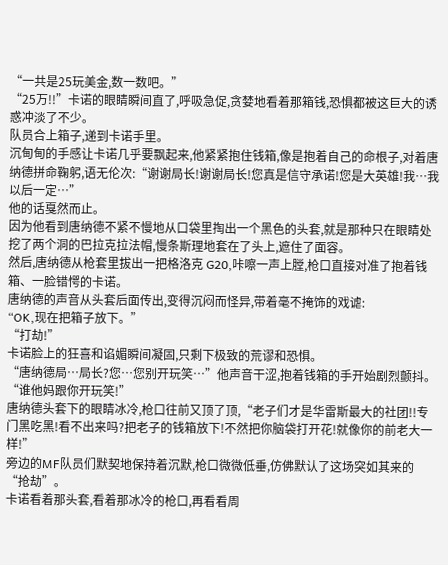“一共是25玩美金,数一数吧。”
“25万!!”卡诺的眼睛瞬间直了,呼吸急促,贪婪地看着那箱钱,恐惧都被这巨大的诱惑冲淡了不少。
队员合上箱子,递到卡诺手里。
沉甸甸的手感让卡诺几乎要飘起来,他紧紧抱住钱箱,像是抱着自己的命根子,对着唐纳德拼命鞠躬,语无伦次:“谢谢局长!谢谢局长!您真是信守承诺!您是大英雄!我…我以后一定…”
他的话戛然而止。
因为他看到唐纳德不紧不慢地从口袋里掏出一个黑色的头套,就是那种只在眼睛处挖了两个洞的巴拉克拉法帽,慢条斯理地套在了头上,遮住了面容。
然后,唐纳德从枪套里拔出一把格洛克 G20,咔嚓一声上膛,枪口直接对准了抱着钱箱、一脸错愕的卡诺。
唐纳德的声音从头套后面传出,变得沉闷而怪异,带着毫不掩饰的戏谑:
“OK,现在把箱子放下。”
“打劫!”
卡诺脸上的狂喜和谄媚瞬间凝固,只剩下极致的荒谬和恐惧。
“唐纳德局…局长?您…您别开玩笑…”他声音干涩,抱着钱箱的手开始剧烈颤抖。
“谁他妈跟你开玩笑!”
唐纳德头套下的眼睛冰冷,枪口往前又顶了顶,“老子们才是华雷斯最大的社团!!专门黑吃黑!看不出来吗?把老子的钱箱放下!不然把你脑袋打开花!就像你的前老大一样!”
旁边的MF队员们默契地保持着沉默,枪口微微低垂,仿佛默认了这场突如其来的“抢劫”。
卡诺看着那头套,看着那冰冷的枪口,再看看周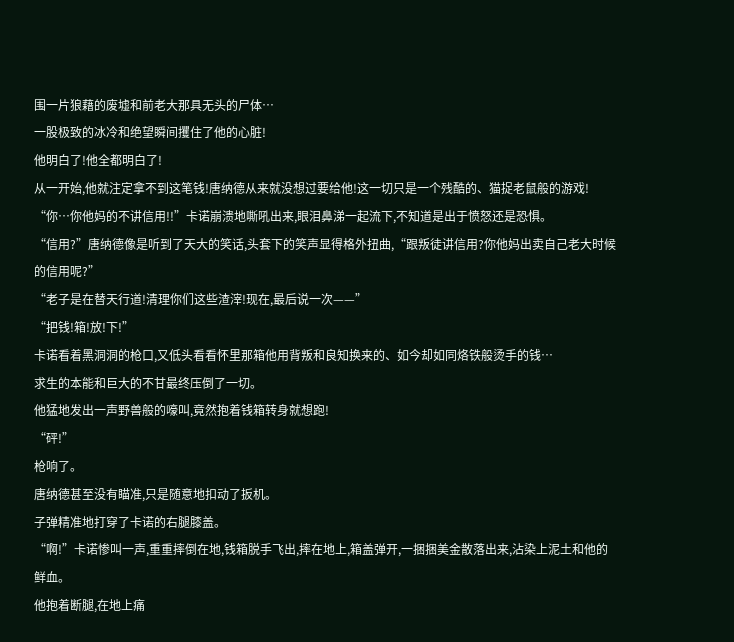围一片狼藉的废墟和前老大那具无头的尸体…
一股极致的冰冷和绝望瞬间攫住了他的心脏!
他明白了!他全都明白了!
从一开始,他就注定拿不到这笔钱!唐纳德从来就没想过要给他!这一切只是一个残酷的、猫捉老鼠般的游戏!
“你…你他妈的不讲信用!!”卡诺崩溃地嘶吼出来,眼泪鼻涕一起流下,不知道是出于愤怒还是恐惧。
“信用?”唐纳德像是听到了天大的笑话,头套下的笑声显得格外扭曲,“跟叛徒讲信用?你他妈出卖自己老大时候的信用呢?”
“老子是在替天行道!清理你们这些渣滓!现在,最后说一次——”
“把钱!箱!放!下!”
卡诺看着黑洞洞的枪口,又低头看看怀里那箱他用背叛和良知换来的、如今却如同烙铁般烫手的钱…
求生的本能和巨大的不甘最终压倒了一切。
他猛地发出一声野兽般的嚎叫,竟然抱着钱箱转身就想跑!
“砰!”
枪响了。
唐纳德甚至没有瞄准,只是随意地扣动了扳机。
子弹精准地打穿了卡诺的右腿膝盖。
“啊!”卡诺惨叫一声,重重摔倒在地,钱箱脱手飞出,摔在地上,箱盖弹开,一捆捆美金散落出来,沾染上泥土和他的鲜血。
他抱着断腿,在地上痛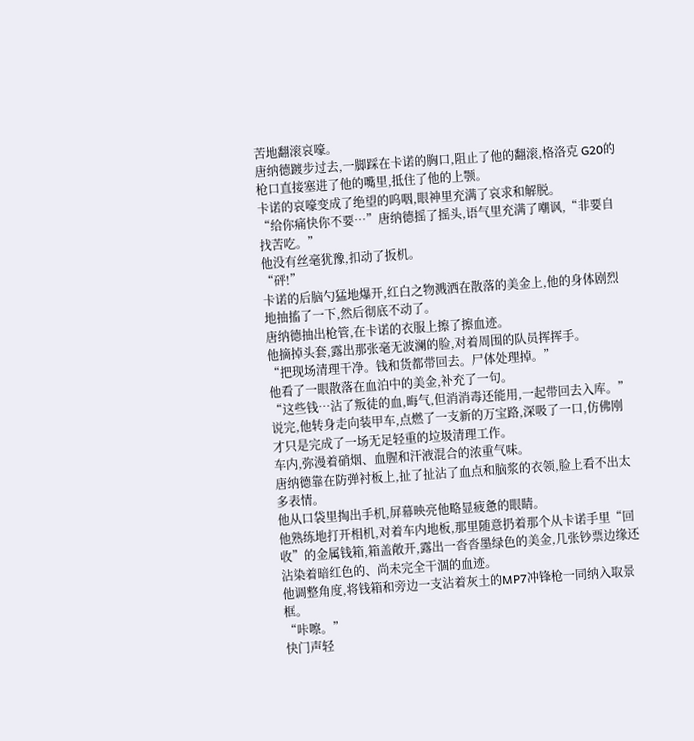苦地翻滚哀嚎。
唐纳德踱步过去,一脚踩在卡诺的胸口,阻止了他的翻滚,格洛克 G20的枪口直接塞进了他的嘴里,抵住了他的上颚。
卡诺的哀嚎变成了绝望的呜咽,眼神里充满了哀求和解脱。
“给你痛快你不要…”唐纳德摇了摇头,语气里充满了嘲讽,“非要自找苦吃。”
他没有丝毫犹豫,扣动了扳机。
“砰!”
卡诺的后脑勺猛地爆开,红白之物溅洒在散落的美金上,他的身体剧烈地抽搐了一下,然后彻底不动了。
唐纳德抽出枪管,在卡诺的衣服上擦了擦血迹。
他摘掉头套,露出那张毫无波澜的脸,对着周围的队员挥挥手。
“把现场清理干净。钱和货都带回去。尸体处理掉。”
他看了一眼散落在血泊中的美金,补充了一句。
“这些钱…沾了叛徒的血,晦气,但消消毒还能用,一起带回去入库。”
说完,他转身走向装甲车,点燃了一支新的万宝路,深吸了一口,仿佛刚才只是完成了一场无足轻重的垃圾清理工作。
车内,弥漫着硝烟、血腥和汗液混合的浓重气味。
唐纳德靠在防弹衬板上,扯了扯沾了血点和脑浆的衣领,脸上看不出太多表情。
他从口袋里掏出手机,屏幕映亮他略显疲惫的眼睛。
他熟练地打开相机,对着车内地板,那里随意扔着那个从卡诺手里“回收”的金属钱箱,箱盖敞开,露出一沓沓墨绿色的美金,几张钞票边缘还沾染着暗红色的、尚未完全干涸的血迹。
他调整角度,将钱箱和旁边一支沾着灰土的MP7冲锋枪一同纳入取景框。
“咔嚓。”
快门声轻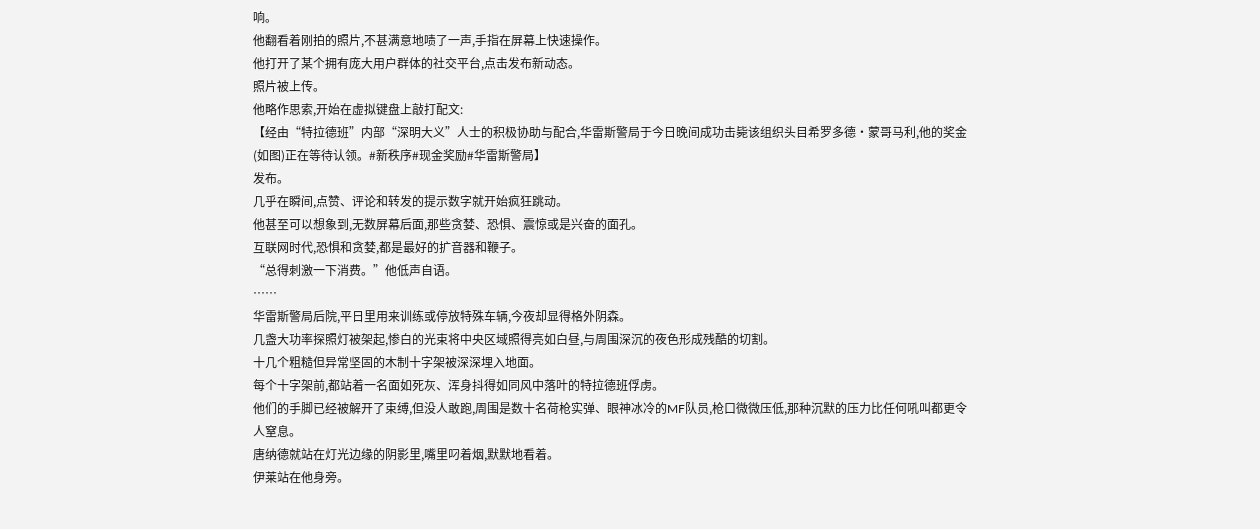响。
他翻看着刚拍的照片,不甚满意地啧了一声,手指在屏幕上快速操作。
他打开了某个拥有庞大用户群体的社交平台,点击发布新动态。
照片被上传。
他略作思索,开始在虚拟键盘上敲打配文:
【经由“特拉德班”内部“深明大义”人士的积极协助与配合,华雷斯警局于今日晚间成功击毙该组织头目希罗多德·蒙哥马利,他的奖金(如图)正在等待认领。#新秩序#现金奖励#华雷斯警局】
发布。
几乎在瞬间,点赞、评论和转发的提示数字就开始疯狂跳动。
他甚至可以想象到,无数屏幕后面,那些贪婪、恐惧、震惊或是兴奋的面孔。
互联网时代,恐惧和贪婪,都是最好的扩音器和鞭子。
“总得刺激一下消费。”他低声自语。
……
华雷斯警局后院,平日里用来训练或停放特殊车辆,今夜却显得格外阴森。
几盏大功率探照灯被架起,惨白的光束将中央区域照得亮如白昼,与周围深沉的夜色形成残酷的切割。
十几个粗糙但异常坚固的木制十字架被深深埋入地面。
每个十字架前,都站着一名面如死灰、浑身抖得如同风中落叶的特拉德班俘虏。
他们的手脚已经被解开了束缚,但没人敢跑,周围是数十名荷枪实弹、眼神冰冷的MF队员,枪口微微压低,那种沉默的压力比任何吼叫都更令人窒息。
唐纳德就站在灯光边缘的阴影里,嘴里叼着烟,默默地看着。
伊莱站在他身旁。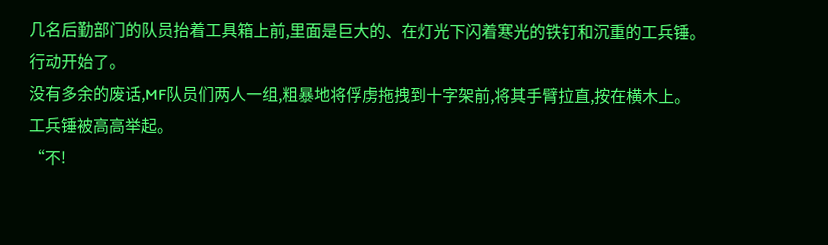几名后勤部门的队员抬着工具箱上前,里面是巨大的、在灯光下闪着寒光的铁钉和沉重的工兵锤。
行动开始了。
没有多余的废话,MF队员们两人一组,粗暴地将俘虏拖拽到十字架前,将其手臂拉直,按在横木上。
工兵锤被高高举起。
“不!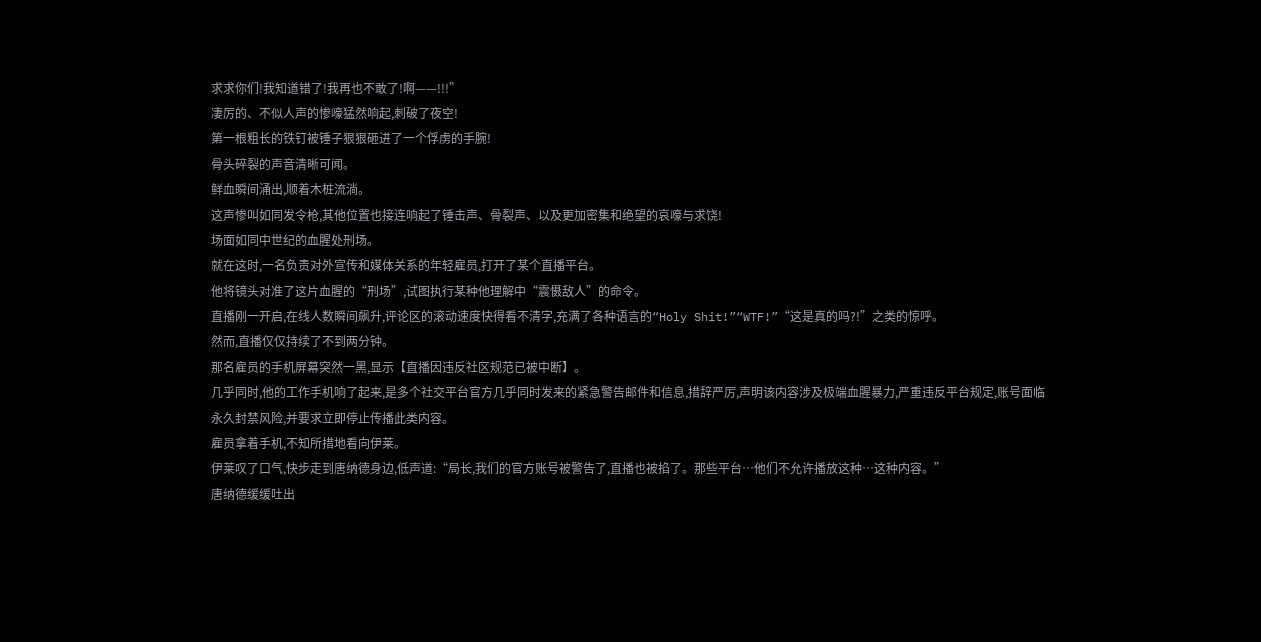求求你们!我知道错了!我再也不敢了!啊——!!!”
凄厉的、不似人声的惨嚎猛然响起,刺破了夜空!
第一根粗长的铁钉被锤子狠狠砸进了一个俘虏的手腕!
骨头碎裂的声音清晰可闻。
鲜血瞬间涌出,顺着木桩流淌。
这声惨叫如同发令枪,其他位置也接连响起了锤击声、骨裂声、以及更加密集和绝望的哀嚎与求饶!
场面如同中世纪的血腥处刑场。
就在这时,一名负责对外宣传和媒体关系的年轻雇员,打开了某个直播平台。
他将镜头对准了这片血腥的“刑场”,试图执行某种他理解中“震慑敌人”的命令。
直播刚一开启,在线人数瞬间飙升,评论区的滚动速度快得看不清字,充满了各种语言的“Holy Shit!”“WTF!”“这是真的吗?!”之类的惊呼。
然而,直播仅仅持续了不到两分钟。
那名雇员的手机屏幕突然一黑,显示【直播因违反社区规范已被中断】。
几乎同时,他的工作手机响了起来,是多个社交平台官方几乎同时发来的紧急警告邮件和信息,措辞严厉,声明该内容涉及极端血腥暴力,严重违反平台规定,账号面临永久封禁风险,并要求立即停止传播此类内容。
雇员拿着手机,不知所措地看向伊莱。
伊莱叹了口气,快步走到唐纳德身边,低声道:“局长,我们的官方账号被警告了,直播也被掐了。那些平台…他们不允许播放这种…这种内容。”
唐纳德缓缓吐出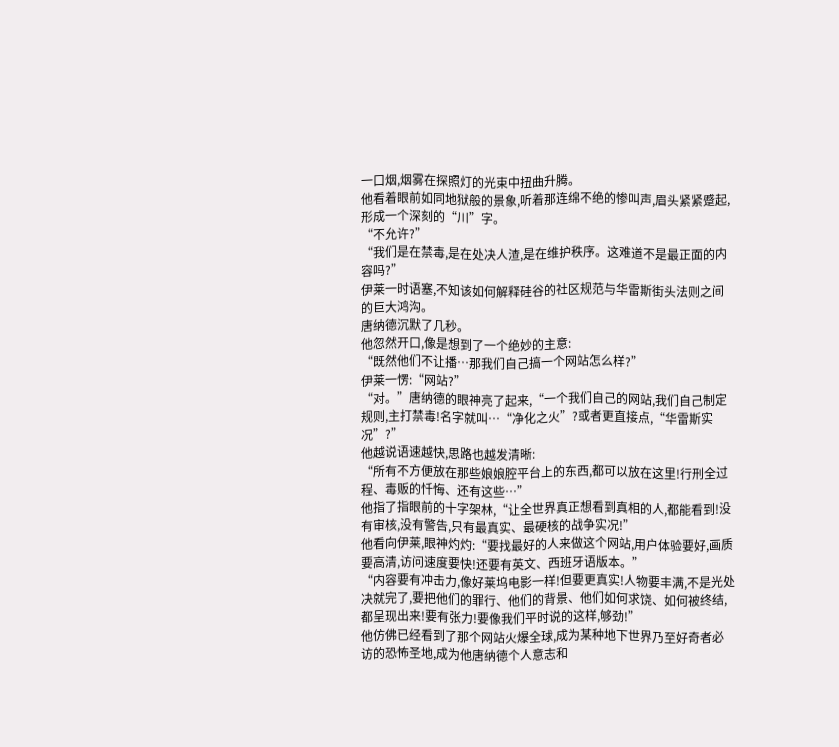一口烟,烟雾在探照灯的光束中扭曲升腾。
他看着眼前如同地狱般的景象,听着那连绵不绝的惨叫声,眉头紧紧蹙起,形成一个深刻的“川”字。
“不允许?”
“我们是在禁毒,是在处决人渣,是在维护秩序。这难道不是最正面的内容吗?”
伊莱一时语塞,不知该如何解释硅谷的社区规范与华雷斯街头法则之间的巨大鸿沟。
唐纳德沉默了几秒。
他忽然开口,像是想到了一个绝妙的主意:
“既然他们不让播…那我们自己搞一个网站怎么样?”
伊莱一愣:“网站?”
“对。”唐纳德的眼神亮了起来,“一个我们自己的网站,我们自己制定规则,主打禁毒!名字就叫…“净化之火”?或者更直接点,“华雷斯实况”?”
他越说语速越快,思路也越发清晰:
“所有不方便放在那些娘娘腔平台上的东西,都可以放在这里!行刑全过程、毒贩的忏悔、还有这些…”
他指了指眼前的十字架林,“让全世界真正想看到真相的人,都能看到!没有审核,没有警告,只有最真实、最硬核的战争实况!”
他看向伊莱,眼神灼灼:“要找最好的人来做这个网站,用户体验要好,画质要高清,访问速度要快!还要有英文、西班牙语版本。”
“内容要有冲击力,像好莱坞电影一样!但要更真实!人物要丰满,不是光处决就完了,要把他们的罪行、他们的背景、他们如何求饶、如何被终结,都呈现出来!要有张力!要像我们平时说的这样,够劲!”
他仿佛已经看到了那个网站火爆全球,成为某种地下世界乃至好奇者必访的恐怖圣地,成为他唐纳德个人意志和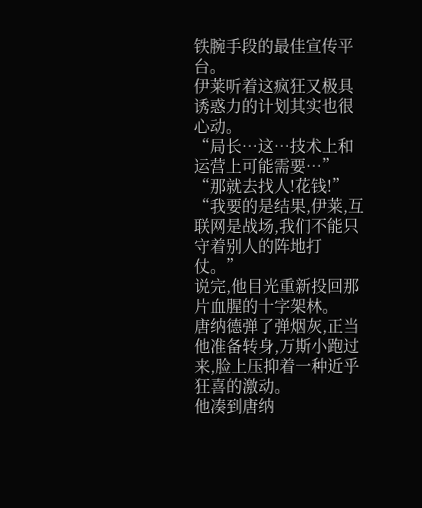铁腕手段的最佳宣传平台。
伊莱听着这疯狂又极具诱惑力的计划其实也很心动。
“局长…这…技术上和运营上可能需要…”
“那就去找人!花钱!”
“我要的是结果,伊莱,互联网是战场,我们不能只守着别人的阵地打仗。”
说完,他目光重新投回那片血腥的十字架林。
唐纳德弹了弹烟灰,正当他准备转身,万斯小跑过来,脸上压抑着一种近乎狂喜的激动。
他凑到唐纳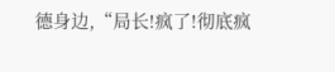德身边,“局长!疯了!彻底疯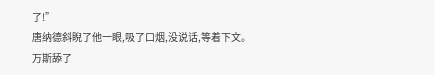了!”
唐纳德斜睨了他一眼,吸了口烟,没说话,等着下文。
万斯舔了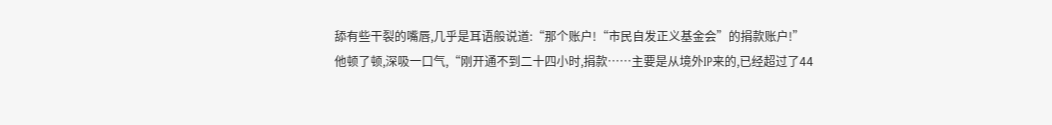舔有些干裂的嘴唇,几乎是耳语般说道:“那个账户!“市民自发正义基金会”的捐款账户!”
他顿了顿,深吸一口气,“刚开通不到二十四小时,捐款……主要是从境外IP来的,已经超过了44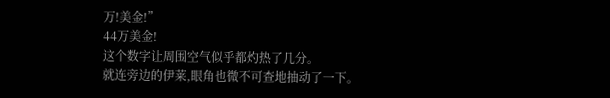万!美金!”
44万美金!
这个数字让周围空气似乎都灼热了几分。
就连旁边的伊莱,眼角也微不可查地抽动了一下。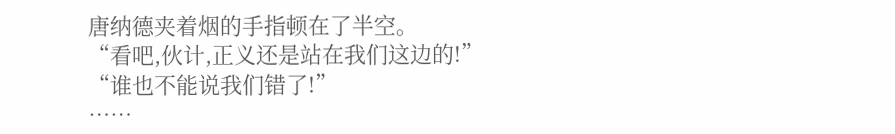唐纳德夹着烟的手指顿在了半空。
“看吧,伙计,正义还是站在我们这边的!”
“谁也不能说我们错了!”
……